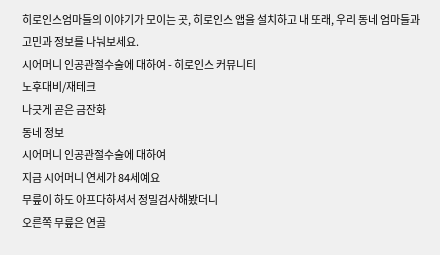히로인스엄마들의 이야기가 모이는 곳, 히로인스 앱을 설치하고 내 또래, 우리 동네 엄마들과 고민과 정보를 나눠보세요.
시어머니 인공관절수술에 대하여 - 히로인스 커뮤니티
노후대비/재테크
나긋게 곧은 금잔화
동네 정보
시어머니 인공관절수술에 대하여
지금 시어머니 연세가 84세예요
무릎이 하도 아프다하셔서 정밀검사해봤더니
오른쪽 무릎은 연골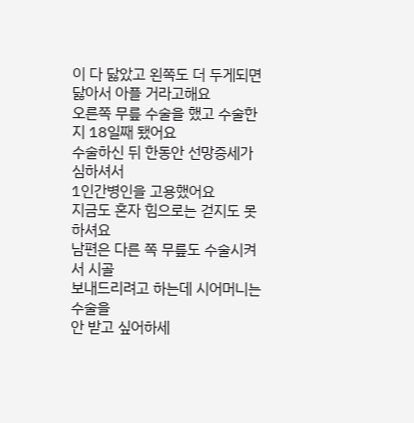이 다 닳았고 왼쪽도 더 두게되면 닳아서 아플 거라고해요
오른쪽 무릎 수술을 했고 수술한지 18일째 됐어요
수술하신 뒤 한동안 선망증세가 심하셔서
1인간병인을 고용했어요
지금도 혼자 힘으로는 걷지도 못 하셔요
남편은 다른 쪽 무릎도 수술시켜서 시골
보내드리려고 하는데 시어머니는 수술을
안 받고 싶어하세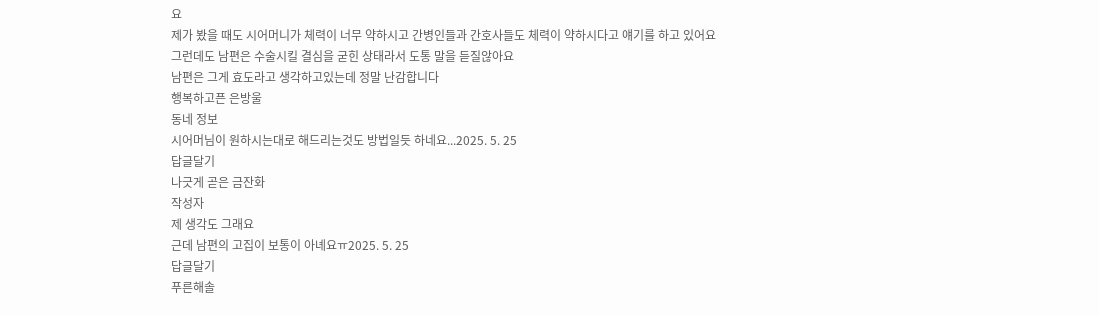요
제가 봤을 때도 시어머니가 체력이 너무 약하시고 간병인들과 간호사들도 체력이 약하시다고 얘기를 하고 있어요
그런데도 남편은 수술시킬 결심을 굳힌 상태라서 도통 말을 듣질않아요
남편은 그게 효도라고 생각하고있는데 정말 난감합니다
행복하고픈 은방울
동네 정보
시어머님이 원하시는대로 해드리는것도 방법일듯 하네요...2025. 5. 25
답글달기
나긋게 곧은 금잔화
작성자
제 생각도 그래요
근데 남편의 고집이 보통이 아녜요ㅠ2025. 5. 25
답글달기
푸른해솔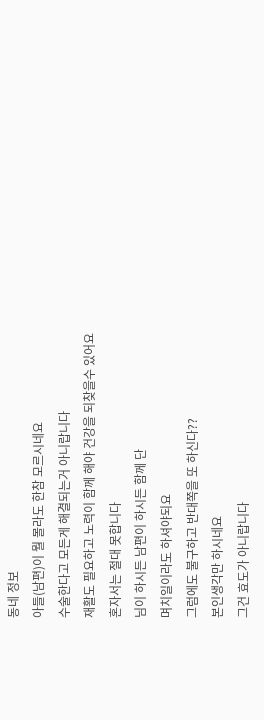동네 정보
아들(남편)이 뭘 몰라도 한참 모르시네요
수술한다고 모든게 해결되는거 아니랍니다
재활도 필요하고 노력이 함께 해야 건강을 되찾을수 있어요
혼자서는 절대 못합니다
님이 하시든 남편이 하시든 함께 단
며치일이라도 하셔야되요
그럼에도 불구하고 반대쪽을 또 하신다??
본인생각만 하시네요
그건 효도가 아니랍니다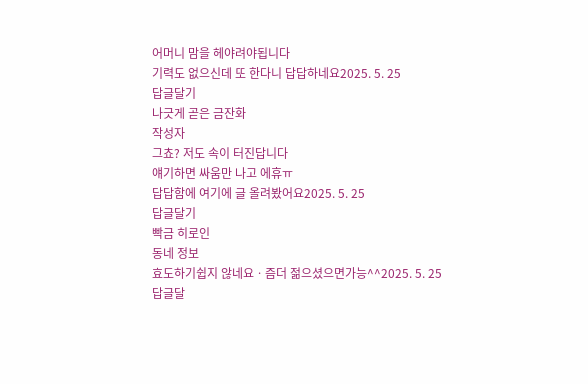어머니 맘을 헤야려야됩니다
기력도 없으신데 또 한다니 답답하네요2025. 5. 25
답글달기
나긋게 곧은 금잔화
작성자
그쵸? 저도 속이 터진답니다
얘기하면 싸움만 나고 에휴ㅠ
답답함에 여기에 글 올려봤어요2025. 5. 25
답글달기
빡금 히로인
동네 정보
효도하기쉽지 않네요ㆍ즘더 젊으셨으면가능^^2025. 5. 25
답글달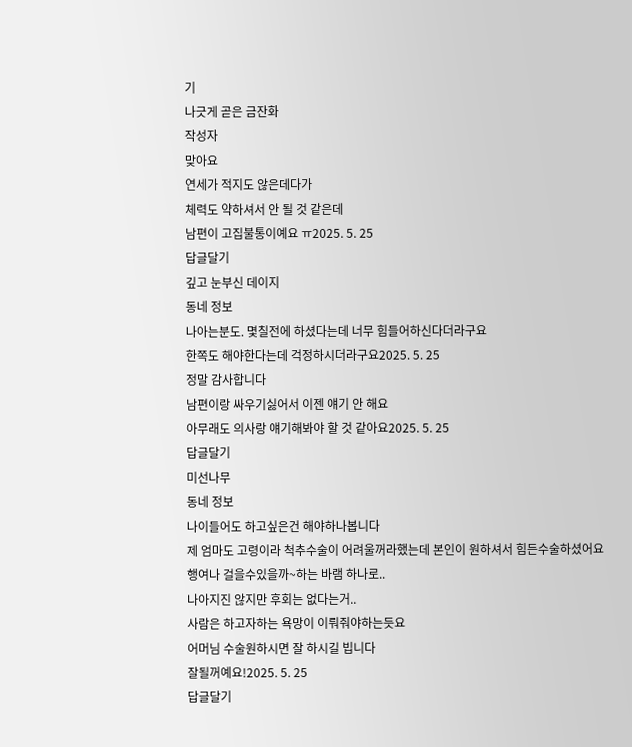기
나긋게 곧은 금잔화
작성자
맞아요
연세가 적지도 않은데다가
체력도 약하셔서 안 될 것 같은데
남편이 고집불통이예요 ㅠ2025. 5. 25
답글달기
깊고 눈부신 데이지
동네 정보
나아는분도. 몇칠전에 하셨다는데 너무 힘들어하신다더라구요
한쪽도 해야한다는데 걱정하시더라구요2025. 5. 25
정말 감사합니다
남편이랑 싸우기싫어서 이젠 얘기 안 해요
아무래도 의사랑 얘기해봐야 할 것 같아요2025. 5. 25
답글달기
미선나무
동네 정보
나이들어도 하고싶은건 해야하나봅니다
제 엄마도 고령이라 척추수술이 어려울꺼라했는데 본인이 원하셔서 힘든수술하셨어요
행여나 걸을수있을까~하는 바램 하나로..
나아지진 않지만 후회는 없다는거..
사람은 하고자하는 욕망이 이뤄줘야하는듯요
어머님 수술원하시면 잘 하시길 빕니다
잘될꺼예요!2025. 5. 25
답글달기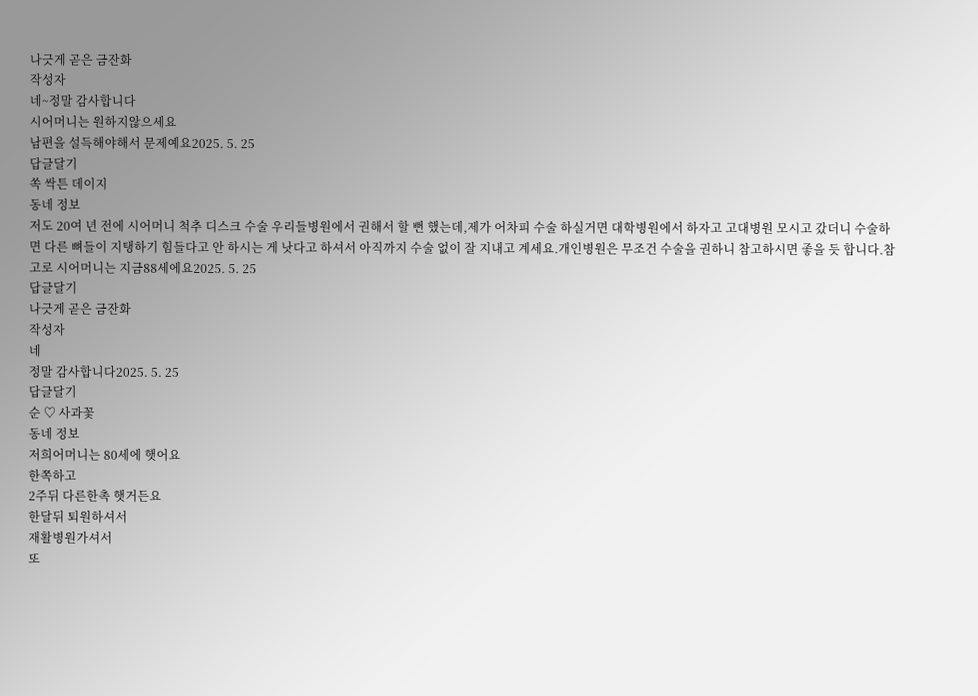나긋게 곧은 금잔화
작성자
네~정말 감사합니다
시어머니는 원하지않으세요
남편을 설득해야해서 문제예요2025. 5. 25
답글달기
쏙 싹튼 데이지
동네 정보
저도 20여 년 전에 시어머니 척추 디스크 수술 우리들병원에서 권해서 할 뻔 했는데,제가 어차피 수술 하실거면 대학병원에서 하자고 고대병원 모시고 갔더니 수술하면 다른 뼈들이 지탱하기 힘들다고 안 하시는 게 낫다고 하셔서 아직까지 수술 없이 잘 지내고 계세요.개인병원은 무조건 수술을 권하니 참고하시면 좋을 듯 합니다.참고로 시어머니는 지금88세에요2025. 5. 25
답글달기
나긋게 곧은 금잔화
작성자
네
정말 감사합니다2025. 5. 25
답글달기
순 ♡ 사과꽃
동네 정보
저희어머니는 80세에 햇어요
한쪽하고
2주뒤 다른한촉 햇거든요
한달뒤 퇴원하셔서
재활병원가셔서
또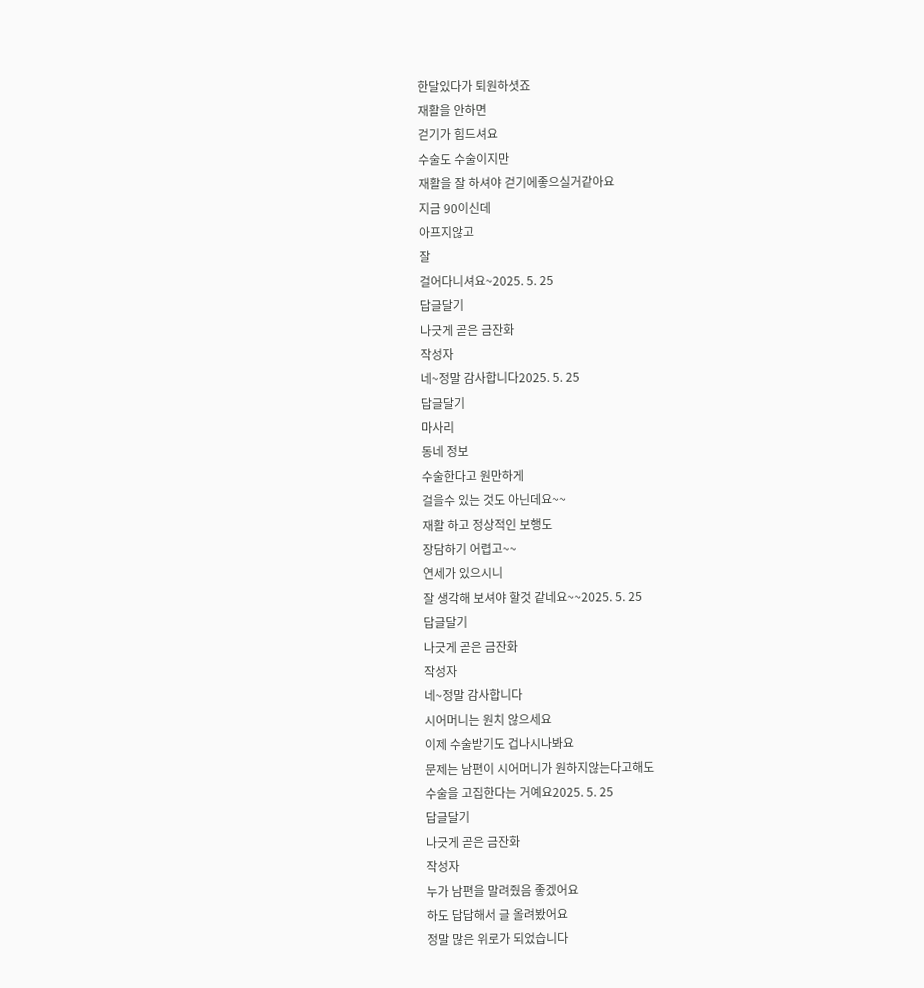한달있다가 퇴원하셧죠
재활을 안하면
걷기가 힘드셔요
수술도 수술이지만
재활을 잘 하셔야 걷기에좋으실거같아요
지금 90이신데
아프지않고
잘
걸어다니셔요~2025. 5. 25
답글달기
나긋게 곧은 금잔화
작성자
네~정말 감사합니다2025. 5. 25
답글달기
마사리
동네 정보
수술한다고 원만하게
걸을수 있는 것도 아닌데요~~
재활 하고 정상적인 보행도
장담하기 어렵고~~
연세가 있으시니
잘 생각해 보셔야 할것 같네요~~2025. 5. 25
답글달기
나긋게 곧은 금잔화
작성자
네~정말 감사합니다
시어머니는 원치 않으세요
이제 수술받기도 겁나시나봐요
문제는 남편이 시어머니가 원하지않는다고해도
수술을 고집한다는 거예요2025. 5. 25
답글달기
나긋게 곧은 금잔화
작성자
누가 남편을 말려줬음 좋겠어요
하도 답답해서 글 올려봤어요
정말 많은 위로가 되었습니다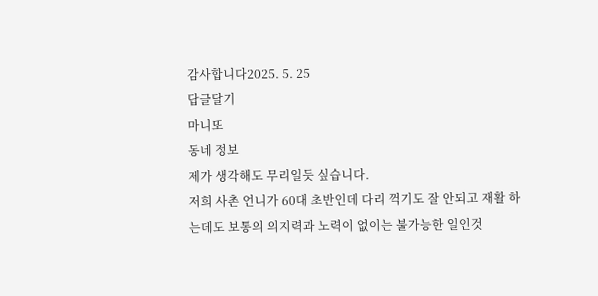감사합니다2025. 5. 25
답글달기
마니또
동네 정보
제가 생각해도 무리일듯 싶습니다.
저희 사촌 언니가 60대 초반인데 다리 꺽기도 잘 안되고 재활 하는데도 보통의 의지력과 노력이 없이는 불가능한 일인것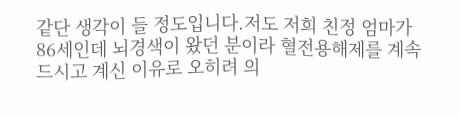같단 생각이 들 정도입니다.저도 저희 친정 엄마가 86세인데 뇌경색이 왔던 분이라 혈전용해제를 계속 드시고 계신 이유로 오히려 의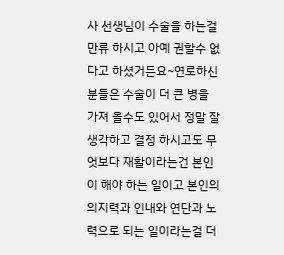사 선생님이 수술을 하는걸 만류 하시고 아예 권할수 없다고 하셨거든요~연로하신분들은 수술이 더 큰 병을 가져 올수도 있어서 정말 잘 생각하고 결정 하시고도 무엇보다 재활이라는건 본인이 해야 하는 일이고 본인의 의지력과 인내와 연단과 노력으로 되는 일이라는걸 더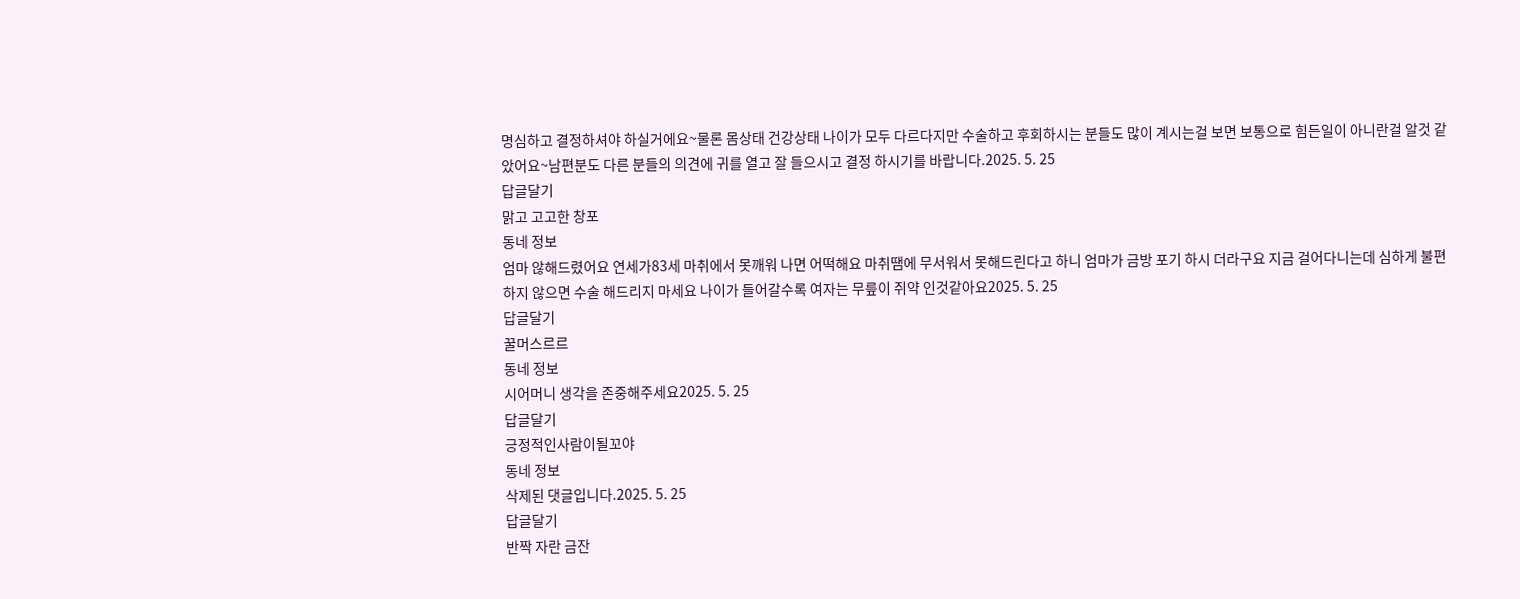명심하고 결정하셔야 하실거에요~물론 몸상태 건강상태 나이가 모두 다르다지만 수술하고 후회하시는 분들도 많이 계시는걸 보면 보통으로 힘든일이 아니란걸 알것 같았어요~남편분도 다른 분들의 의견에 귀를 열고 잘 들으시고 결정 하시기를 바랍니다.2025. 5. 25
답글달기
맑고 고고한 창포
동네 정보
엄마 않해드렸어요 연세가83세 마취에서 못깨워 나면 어떡해요 마취땜에 무서워서 못해드린다고 하니 엄마가 금방 포기 하시 더라구요 지금 걸어다니는데 심하게 불편하지 않으면 수술 해드리지 마세요 나이가 들어갈수록 여자는 무릎이 쥐약 인것같아요2025. 5. 25
답글달기
꿀머스르르
동네 정보
시어머니 생각을 존중해주세요2025. 5. 25
답글달기
긍정적인사람이될꼬야
동네 정보
삭제된 댓글입니다.2025. 5. 25
답글달기
반짝 자란 금잔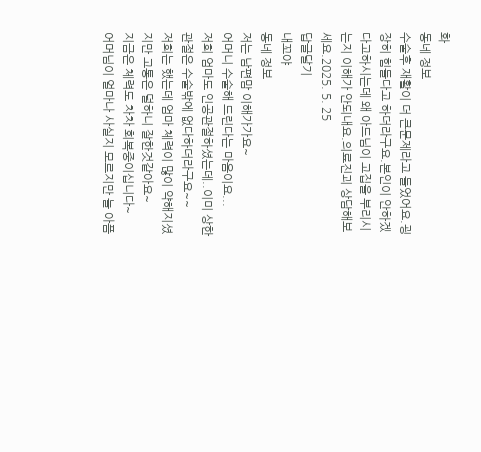화
동네 정보
수술후 재활이 더 큰문제라고 들었어요.굉장히 힘들다고 하더라구요.본인이 안하겠다고하시는데 왜 아드님이 고집을 부리시는지 이해가 안되내요.의료진괴 상담해보세요.2025. 5. 25
답글달기
내꼬야
동네 정보
저는 남편맘 이해가가요~
어머니 수술해 드린다는 마음이요...
저희 엄마도 인공관절하셨는데..이미 상한관절은 수술밖에 없다하더라구요~~
저희는 했는데 엄마 체력이 많이 약해지셨지만 고통은 덜하니 잘한것같아요~
지금은 체력도 차차 회복중이십니다~
어머님이 얼마나 사실지 모르지만 늘 아픔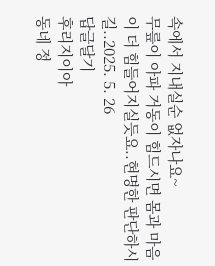속에서 지내실순 없자나요~
무릎이 아파 거동이 힘드시면 몸과 마음이 더 힘들어지실듯요..현명한 판단하시길..2025. 5. 26
답글달기
후리지이아
동네 정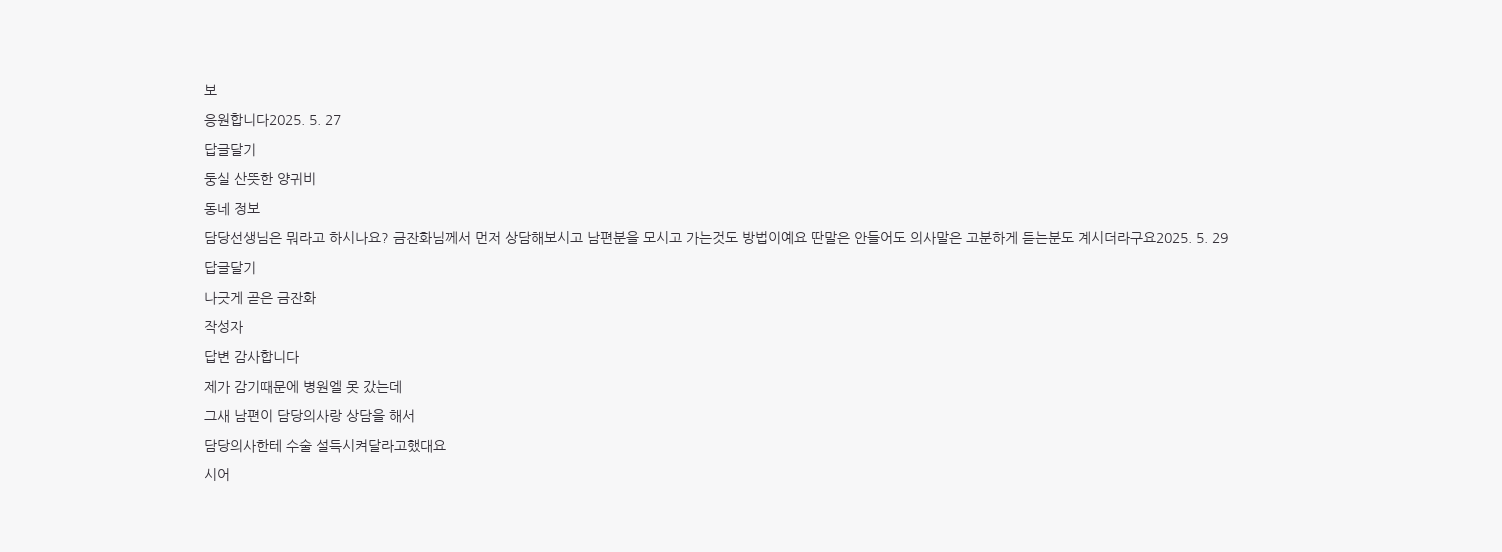보
응원합니다2025. 5. 27
답글달기
둥실 산뜻한 양귀비
동네 정보
담당선생님은 뭐라고 하시나요? 금잔화님께서 먼저 상담해보시고 남편분을 모시고 가는것도 방법이예요 딴말은 안들어도 의사말은 고분하게 듣는분도 계시더라구요2025. 5. 29
답글달기
나긋게 곧은 금잔화
작성자
답변 감사합니다
제가 감기때문에 병원엘 못 갔는데
그새 남편이 담당의사랑 상담을 해서
담당의사한테 수술 설득시켜달라고했대요
시어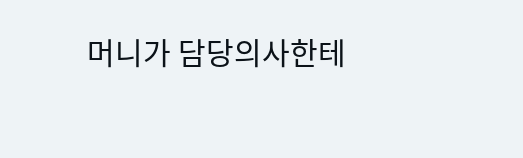머니가 담당의사한테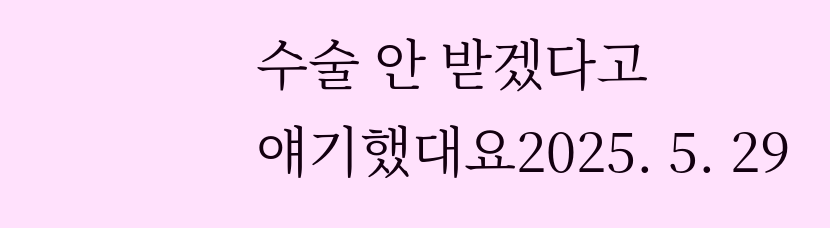수술 안 받겠다고
얘기했대요2025. 5. 29